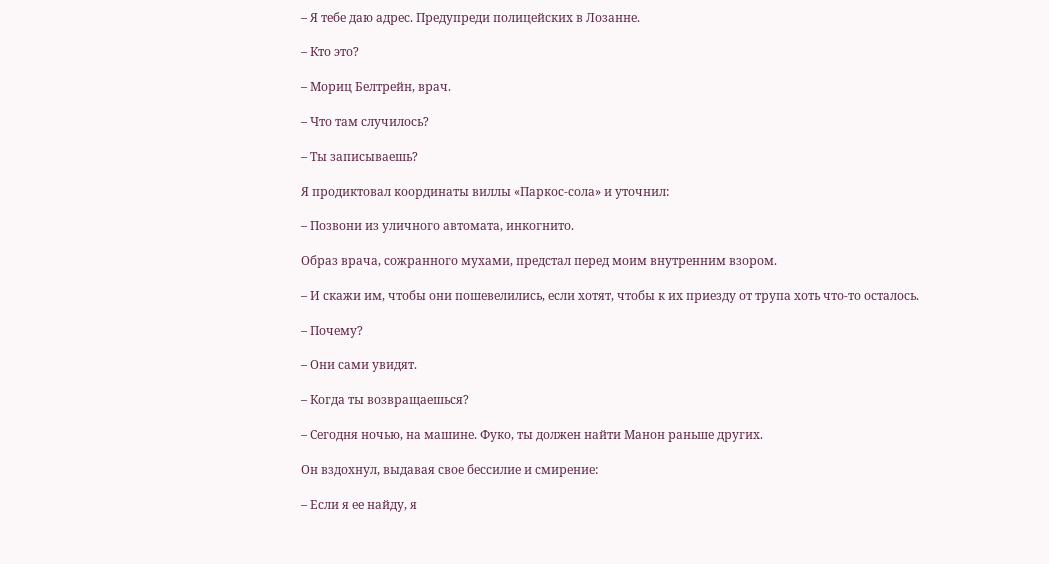– Я тебе даю адрес. Предупреди полицейских в Лозанне.

– Кто это?

– Мориц Белтрейн, врач.

– Что там случилось?

– Ты записываешь?

Я продиктовал координаты виллы «Паркос-сола» и уточнил:

– Позвони из уличного автомата, инкогнито.

Образ врача, сожранного мухами, предстал перед моим внутренним взором.

– И скажи им, чтобы они пошевелились, если хотят, чтобы к их приезду от трупа хоть что-то осталось.

– Почему?

– Они сами увидят.

– Когда ты возвращаешься?

– Сегодня ночью, на машине. Фуко, ты должен найти Манон раньше других.

Он вздохнул, выдавая свое бессилие и смирение:

– Если я ее найду, я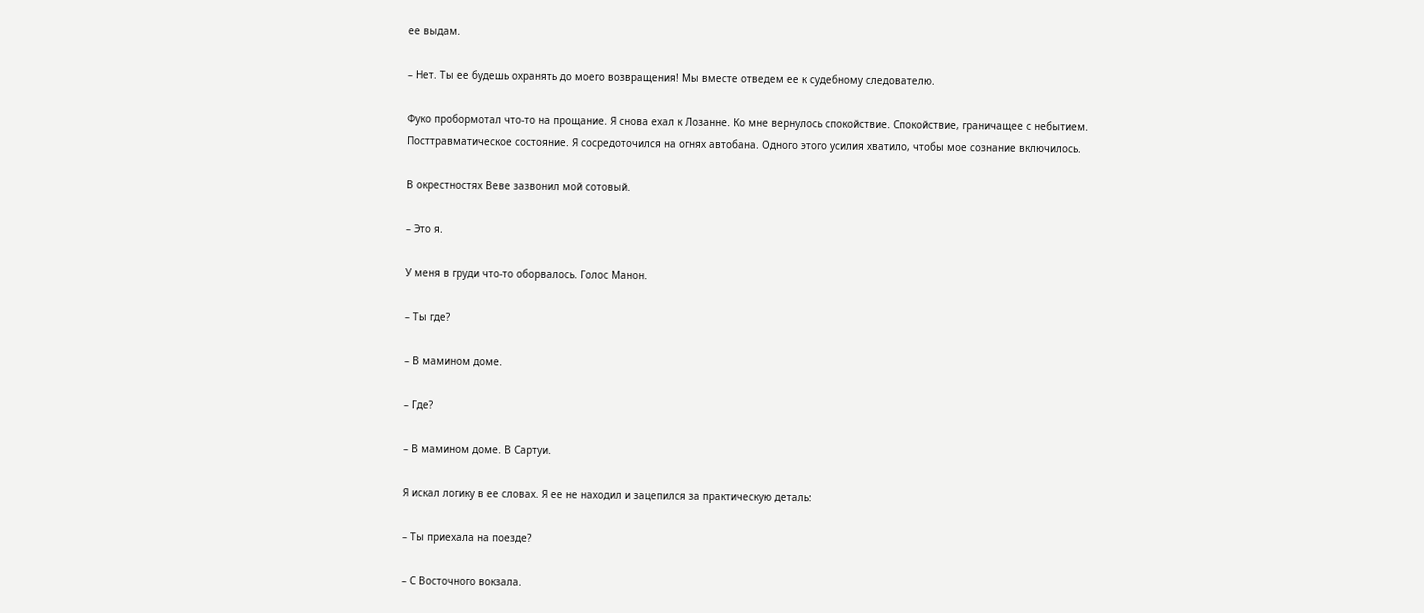ее выдам.

– Нет. Ты ее будешь охранять до моего возвращения! Мы вместе отведем ее к судебному следователю.

Фуко пробормотал что-то на прощание. Я снова ехал к Лозанне. Ко мне вернулось спокойствие. Спокойствие, граничащее с небытием. Посттравматическое состояние. Я сосредоточился на огнях автобана. Одного этого усилия хватило, чтобы мое сознание включилось.

В окрестностях Веве зазвонил мой сотовый.

– Это я.

У меня в груди что-то оборвалось. Голос Манон.

– Ты где?

– В мамином доме.

– Где?

– В мамином доме. В Сартуи.

Я искал логику в ее словах. Я ее не находил и зацепился за практическую деталь:

– Ты приехала на поезде?

– С Восточного вокзала.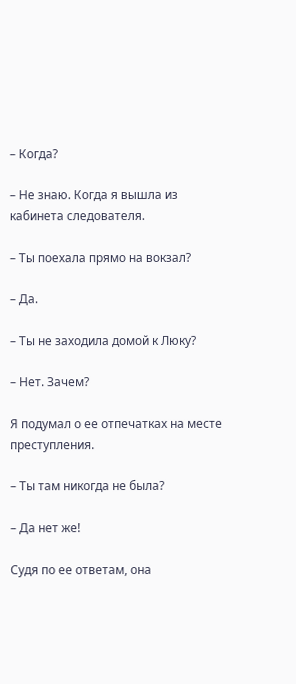– Когда?

– Не знаю. Когда я вышла из кабинета следователя.

– Ты поехала прямо на вокзал?

– Да.

– Ты не заходила домой к Люку?

– Нет. Зачем?

Я подумал о ее отпечатках на месте преступления.

– Ты там никогда не была?

– Да нет же!

Судя по ее ответам, она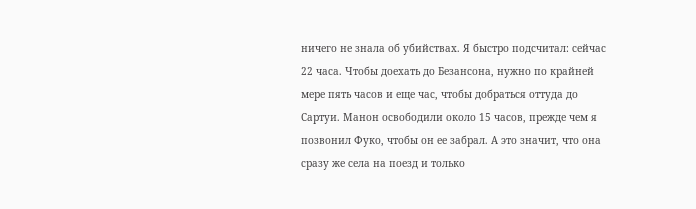ничего не знала об убийствах. Я быстро подсчитал: сейчас 22 часа. Чтобы доехать до Безансона, нужно по крайней мере пять часов и еще час, чтобы добраться оттуда до Сартуи. Манон освободили около 15 часов, прежде чем я позвонил Фуко, чтобы он ее забрал. А это значит, что она сразу же села на поезд и только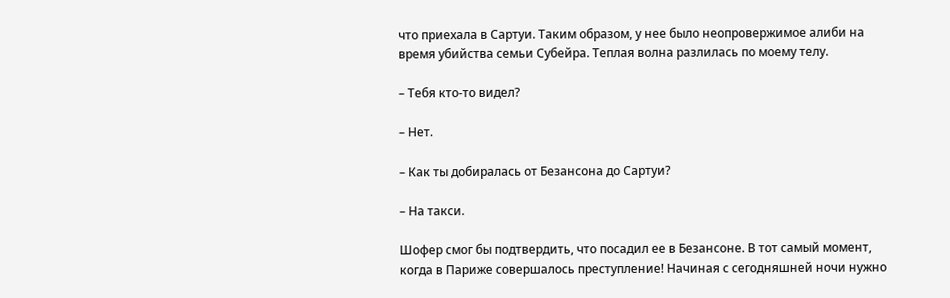что приехала в Сартуи. Таким образом, у нее было неопровержимое алиби на время убийства семьи Субейра. Теплая волна разлилась по моему телу.

– Тебя кто-то видел?

– Нет.

– Как ты добиралась от Безансона до Сартуи?

– На такси.

Шофер смог бы подтвердить, что посадил ее в Безансоне. В тот самый момент, когда в Париже совершалось преступление! Начиная с сегодняшней ночи нужно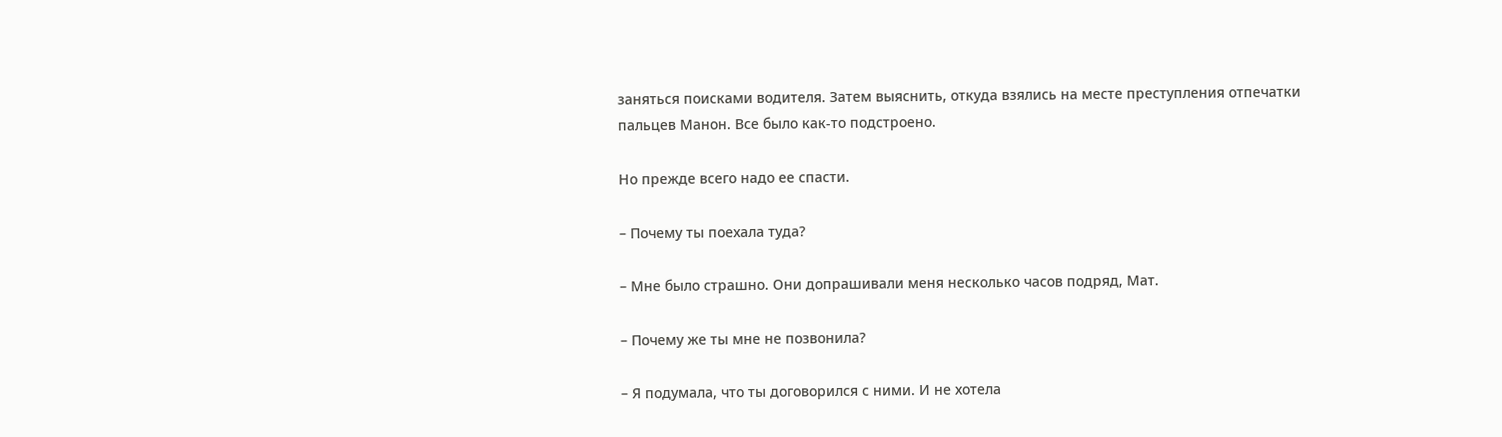заняться поисками водителя. Затем выяснить, откуда взялись на месте преступления отпечатки пальцев Манон. Все было как-то подстроено.

Но прежде всего надо ее спасти.

– Почему ты поехала туда?

– Мне было страшно. Они допрашивали меня несколько часов подряд, Мат.

– Почему же ты мне не позвонила?

– Я подумала, что ты договорился с ними. И не хотела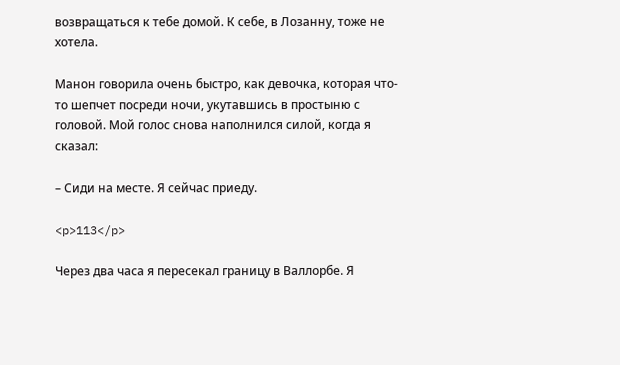возвращаться к тебе домой. К себе, в Лозанну, тоже не хотела.

Манон говорила очень быстро, как девочка, которая что-то шепчет посреди ночи, укутавшись в простыню с головой. Мой голос снова наполнился силой, когда я сказал:

– Сиди на месте. Я сейчас приеду.

<p>113</p>

Через два часа я пересекал границу в Валлорбе. Я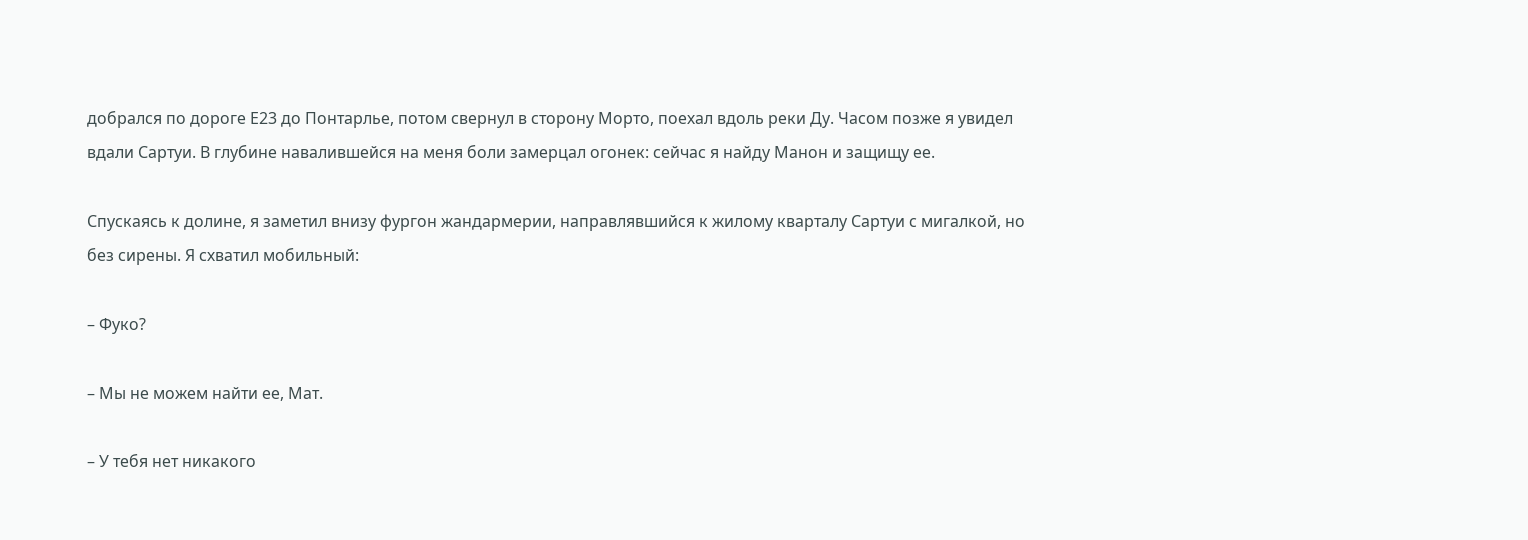добрался по дороге Е23 до Понтарлье, потом свернул в сторону Морто, поехал вдоль реки Ду. Часом позже я увидел вдали Сартуи. В глубине навалившейся на меня боли замерцал огонек: сейчас я найду Манон и защищу ее.

Спускаясь к долине, я заметил внизу фургон жандармерии, направлявшийся к жилому кварталу Сартуи с мигалкой, но без сирены. Я схватил мобильный:

– Фуко?

– Мы не можем найти ее, Мат.

– У тебя нет никакого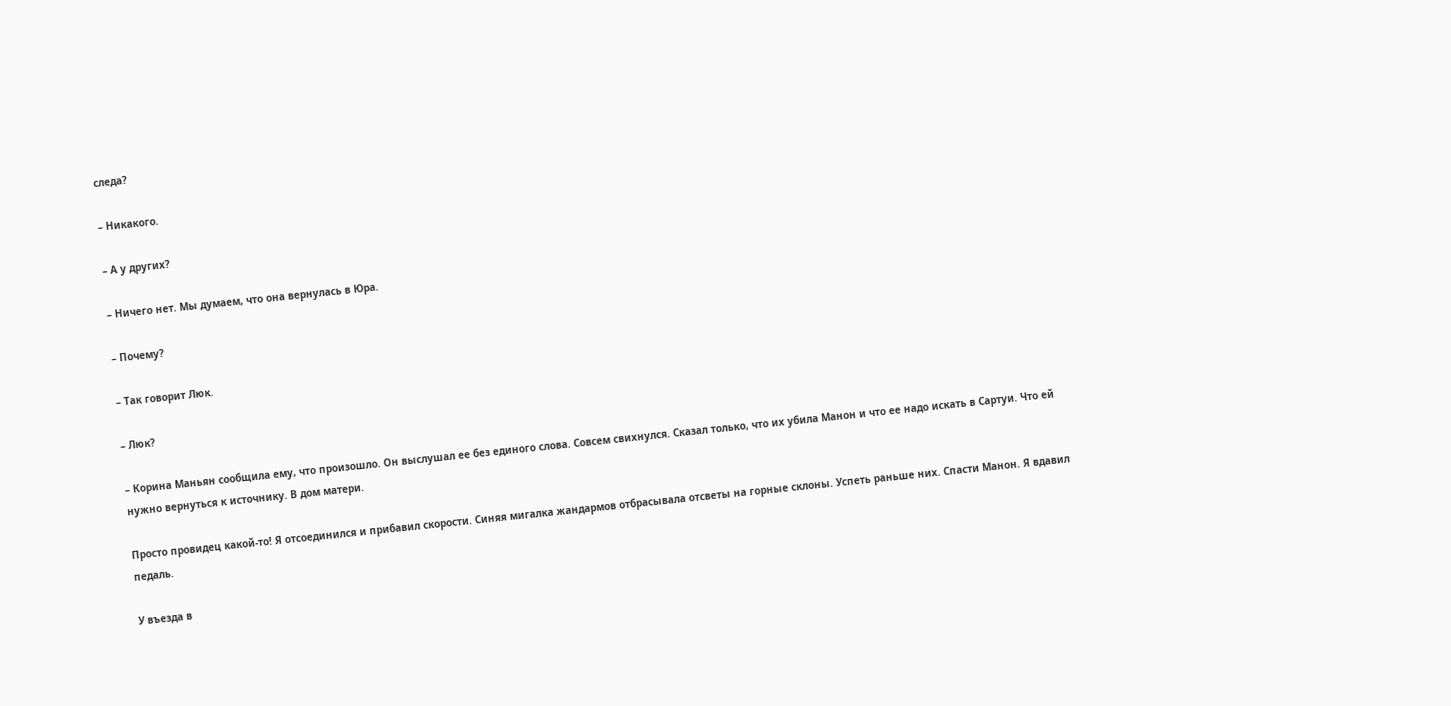следа?

– Никакого.

– А у других?

– Ничего нет. Мы думаем, что она вернулась в Юра.

– Почему?

– Так говорит Люк.

– Люк?

– Корина Маньян сообщила ему, что произошло. Он выслушал ее без единого слова. Совсем свихнулся. Сказал только, что их убила Манон и что ее надо искать в Сартуи. Что ей нужно вернуться к источнику. В дом матери.

Просто провидец какой-то! Я отсоединился и прибавил скорости. Синяя мигалка жандармов отбрасывала отсветы на горные склоны. Успеть раньше них. Спасти Манон. Я вдавил педаль.

У въезда в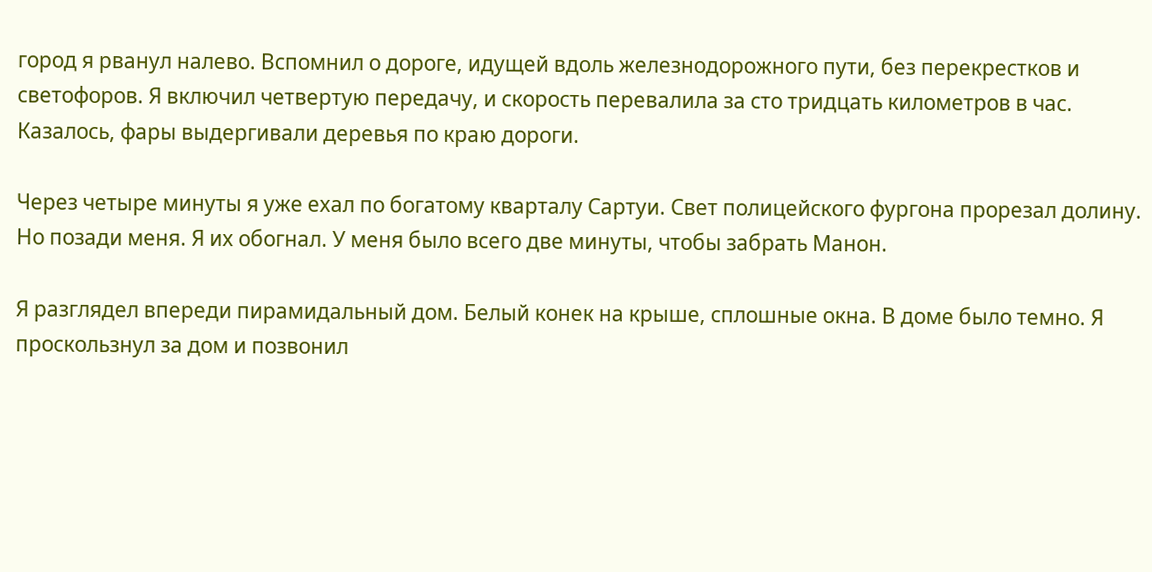город я рванул налево. Вспомнил о дороге, идущей вдоль железнодорожного пути, без перекрестков и светофоров. Я включил четвертую передачу, и скорость перевалила за сто тридцать километров в час. Казалось, фары выдергивали деревья по краю дороги.

Через четыре минуты я уже ехал по богатому кварталу Сартуи. Свет полицейского фургона прорезал долину. Но позади меня. Я их обогнал. У меня было всего две минуты, чтобы забрать Манон.

Я разглядел впереди пирамидальный дом. Белый конек на крыше, сплошные окна. В доме было темно. Я проскользнул за дом и позвонил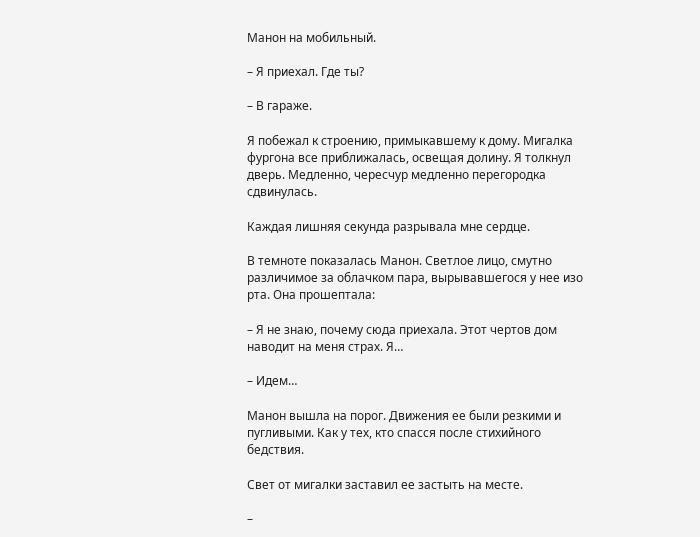Манон на мобильный.

– Я приехал. Где ты?

– В гараже.

Я побежал к строению, примыкавшему к дому. Мигалка фургона все приближалась, освещая долину. Я толкнул дверь. Медленно, чересчур медленно перегородка сдвинулась.

Каждая лишняя секунда разрывала мне сердце.

В темноте показалась Манон. Светлое лицо, смутно различимое за облачком пара, вырывавшегося у нее изо рта. Она прошептала:

– Я не знаю, почему сюда приехала. Этот чертов дом наводит на меня страх. Я…

– Идем…

Манон вышла на порог. Движения ее были резкими и пугливыми. Как у тех, кто спасся после стихийного бедствия.

Свет от мигалки заставил ее застыть на месте.

–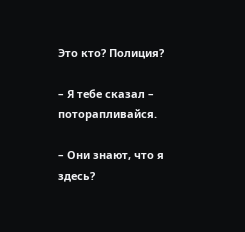Это кто? Полиция?

– Я тебе сказал – поторапливайся.

– Они знают, что я здесь?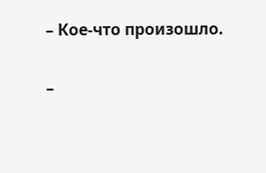– Кое-что произошло.

–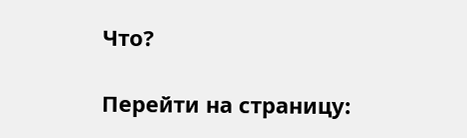Что?

Перейти на страницу: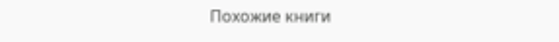Похожие книги